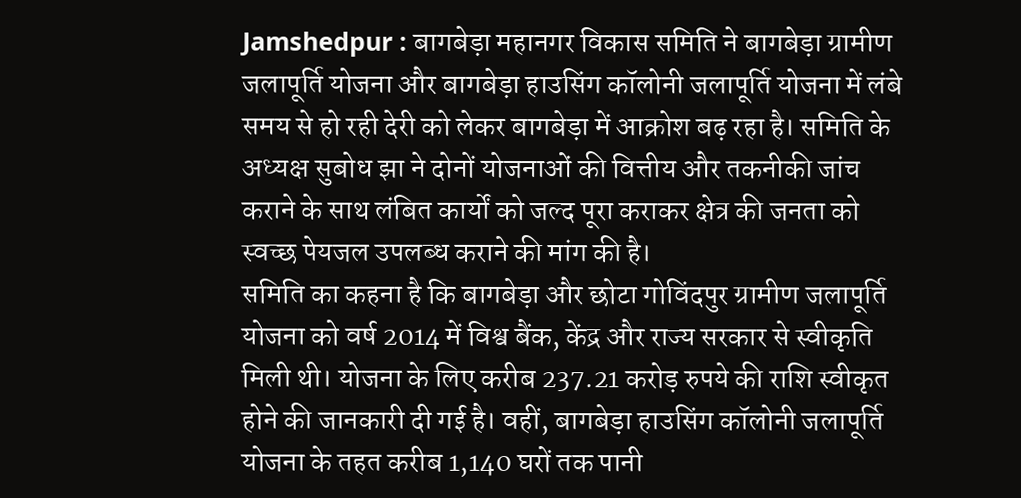Jamshedpur : बागबेड़ा महानगर विकास समिति ने बागबेड़ा ग्रामीण जलापूर्ति योजना और बागबेड़ा हाउसिंग कॉलोनी जलापूर्ति योजना में लंबे समय से हो रही देरी को लेकर बागबेड़ा में आक्रोश बढ़ रहा है। समिति के अध्यक्ष सुबोध झा ने दोनों योजनाओं की वित्तीय और तकनीकी जांच कराने के साथ लंबित कार्यों को जल्द पूरा कराकर क्षेत्र की जनता को स्वच्छ पेयजल उपलब्ध कराने की मांग की है।
समिति का कहना है कि बागबेड़ा और छोटा गोविंदपुर ग्रामीण जलापूर्ति योजना को वर्ष 2014 में विश्व बैंक, केंद्र और राज्य सरकार से स्वीकृति मिली थी। योजना के लिए करीब 237.21 करोड़ रुपये की राशि स्वीकृत होने की जानकारी दी गई है। वहीं, बागबेड़ा हाउसिंग कॉलोनी जलापूर्ति योजना के तहत करीब 1,140 घरों तक पानी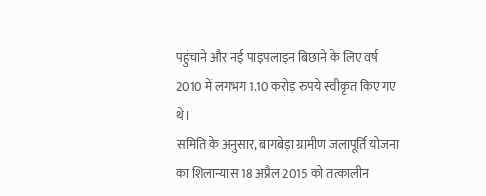पहुंचाने और नई पाइपलाइन बिछाने के लिए वर्ष 2010 में लगभग 1.10 करोड़ रुपये स्वीकृत किए गए थे।
समिति के अनुसार, बागबेड़ा ग्रामीण जलापूर्ति योजना का शिलान्यास 18 अप्रैल 2015 को तत्कालीन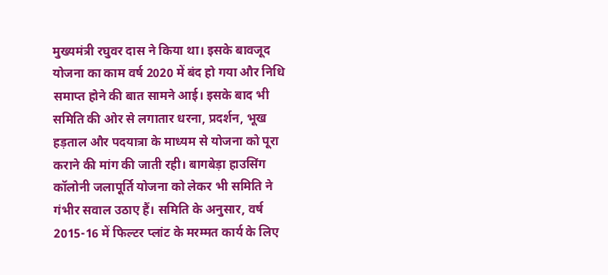मुख्यमंत्री रघुवर दास ने किया था। इसके बावजूद योजना का काम वर्ष 2020 में बंद हो गया और निधि समाप्त होने की बात सामने आई। इसके बाद भी समिति की ओर से लगातार धरना, प्रदर्शन, भूख हड़ताल और पदयात्रा के माध्यम से योजना को पूरा कराने की मांग की जाती रही। बागबेड़ा हाउसिंग कॉलोनी जलापूर्ति योजना को लेकर भी समिति ने गंभीर सवाल उठाए हैं। समिति के अनुसार, वर्ष 2015-16 में फिल्टर प्लांट के मरम्मत कार्य के लिए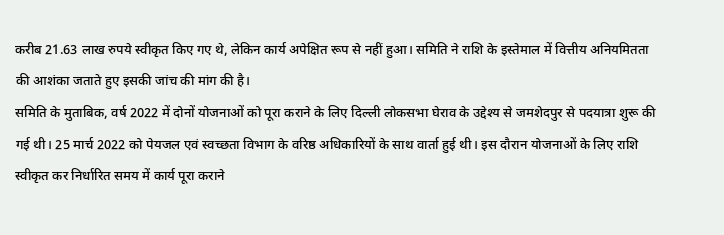करीब 21.63 लाख रुपये स्वीकृत किए गए थे, लेकिन कार्य अपेक्षित रूप से नहीं हुआ। समिति ने राशि के इस्तेमाल में वित्तीय अनियमितता की आशंका जताते हुए इसकी जांच की मांग की है।
समिति के मुताबिक, वर्ष 2022 में दोनों योजनाओं को पूरा कराने के लिए दिल्ली लोकसभा घेराव के उद्देश्य से जमशेदपुर से पदयात्रा शुरू की गई थी। 25 मार्च 2022 को पेयजल एवं स्वच्छता विभाग के वरिष्ठ अधिकारियों के साथ वार्ता हुई थी। इस दौरान योजनाओं के लिए राशि स्वीकृत कर निर्धारित समय में कार्य पूरा कराने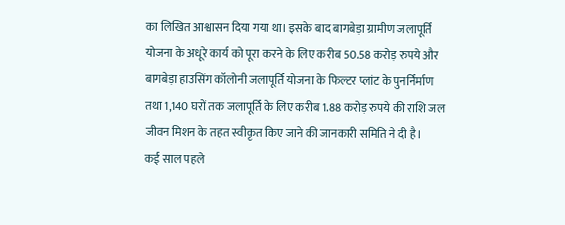का लिखित आश्वासन दिया गया था। इसके बाद बागबेड़ा ग्रामीण जलापूर्ति योजना के अधूरे कार्य को पूरा करने के लिए करीब 50.58 करोड़ रुपये और बागबेड़ा हाउसिंग कॉलोनी जलापूर्ति योजना के फिल्टर प्लांट के पुनर्निर्माण तथा 1,140 घरों तक जलापूर्ति के लिए करीब 1.88 करोड़ रुपये की राशि जल जीवन मिशन के तहत स्वीकृत किए जाने की जानकारी समिति ने दी है।
कई साल पहले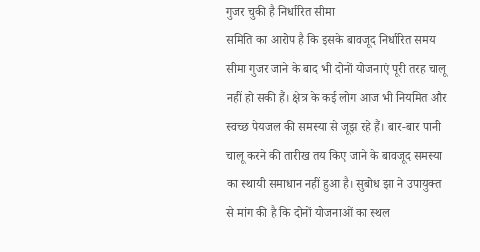गुजर चुकी है निर्धारित सीमा
समिति का आरोप है कि इसके बावजूद निर्धारित समय सीमा गुजर जाने के बाद भी दोनों योजनाएं पूरी तरह चालू नहीं हो सकी हैं। क्षेत्र के कई लोग आज भी नियमित और स्वच्छ पेयजल की समस्या से जूझ रहे हैं। बार-बार पानी चालू करने की तारीख तय किए जाने के बावजूद समस्या का स्थायी समाधान नहीं हुआ है। सुबोध झा ने उपायुक्त से मांग की है कि दोनों योजनाओं का स्थल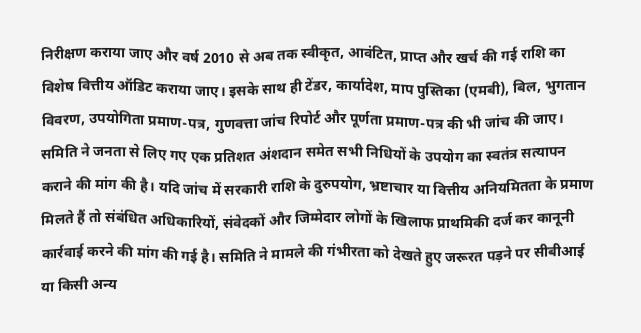निरीक्षण कराया जाए और वर्ष 2010 से अब तक स्वीकृत, आवंटित, प्राप्त और खर्च की गई राशि का विशेष वित्तीय ऑडिट कराया जाए। इसके साथ ही टेंडर, कार्यादेश, माप पुस्तिका (एमबी), बिल, भुगतान विवरण, उपयोगिता प्रमाण-पत्र, गुणवत्ता जांच रिपोर्ट और पूर्णता प्रमाण-पत्र की भी जांच की जाए।
समिति ने जनता से लिए गए एक प्रतिशत अंशदान समेत सभी निधियों के उपयोग का स्वतंत्र सत्यापन कराने की मांग की है। यदि जांच में सरकारी राशि के दुरुपयोग, भ्रष्टाचार या वित्तीय अनियमितता के प्रमाण मिलते हैं तो संबंधित अधिकारियों, संवेदकों और जिम्मेदार लोगों के खिलाफ प्राथमिकी दर्ज कर कानूनी कार्रवाई करने की मांग की गई है। समिति ने मामले की गंभीरता को देखते हुए जरूरत पड़ने पर सीबीआई या किसी अन्य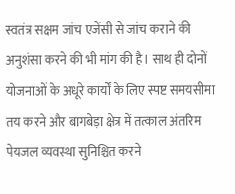स्वतंत्र सक्षम जांच एजेंसी से जांच कराने की अनुशंसा करने की भी मांग की है। साथ ही दोनों योजनाओं के अधूरे कार्यों के लिए स्पष्ट समयसीमा तय करने और बागबेड़ा क्षेत्र में तत्काल अंतरिम पेयजल व्यवस्था सुनिश्चित करने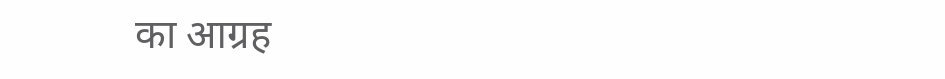का आग्रह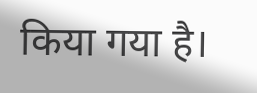किया गया है।